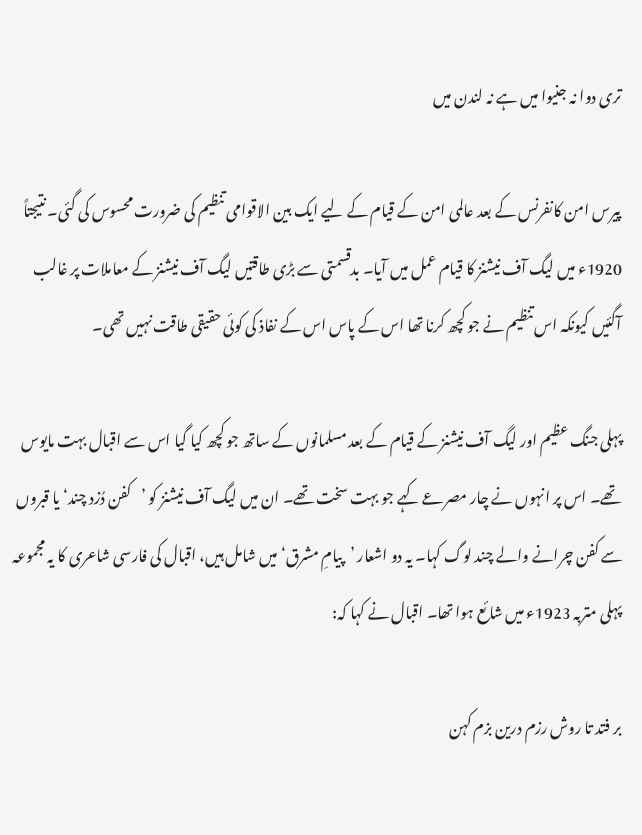تری دوا نہ جنیوا میں ہے نہ لندن میں

پیرس امن کانفرنس کے بعد عالمی امن کے قیام کے لیے ایک بین الاقوامی تنظیم کی ضرورت محسوس کی گئی۔ نتیجتاً 1920ء میں لیگ آف نیشنز کا قیام عمل میں آیا۔ بدقسمتی سے بڑی طاقتیں لیگ آف نیشنز کے معاملات پر غالب آگئیں کیونکہ اس تنظیم نے جو کچھ کرنا تھا اس کے پاس اس کے نفاذ کی کوئی حقیقی طاقت نہیں تھی۔

پہلی جنگ عظیم اور لیگ آف نیشنز کے قیام کے بعد مسلمانوں کے ساتھ جو کچھ کیا گیا اس سے اقبال بہت مایوس تھے۔ اس پر انہوں نے چار مصرعے کہے جو بہت سخت تھے۔ ان میں لیگ آف نیشنز کو ’کفن دُزد چند‘ یا قبروں سے کفن چرانے والے چند لوگ کہا۔ یہ دو اشعار ’پیامِ مشرق‘ میں شامل ہیں، اقبال کی فارسی شاعری کا یہ مجموعہ پہلی متربہ 1923ء میں شائع ہوا تھا۔ اقبال نے کہا کہ:

بر فتد تا روش رزم درین بزم کہن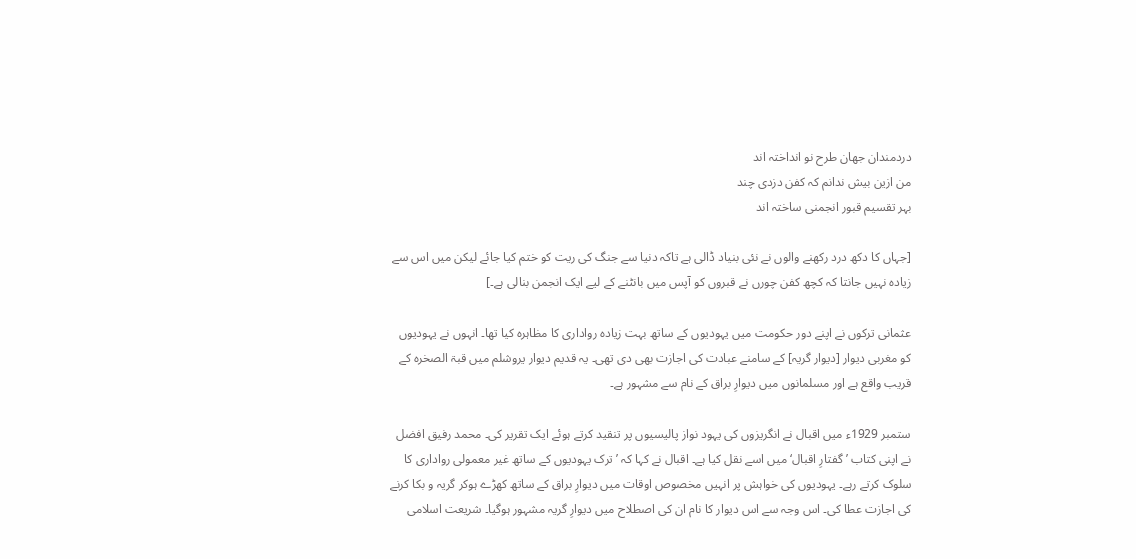دردمندان جھان طرح نو انداختہ اند
من ازین بیش ندانم کہ کفن دزدی چند
بہر تقسیم قبور انجمنی ساختہ اند

[جہاں کا دکھ درد رکھنے والوں نے نئی بنیاد ڈالی ہے تاکہ دنیا سے جنگ کی ریت کو ختم کیا جائے لیکن میں اس سے زیادہ نہیں جانتا کہ کچھ کفن چورں نے قبروں کو آپس میں بانٹنے کے لیے ایک انجمن بنالی ہے۔]

عثمانی ترکوں نے اپنے دور حکومت میں یہودیوں کے ساتھ بہت زیادہ رواداری کا مظاہرہ کیا تھا۔ انہوں نے یہودیوں کو مغربی دیوار [دیوار گریہ] کے سامنے عبادت کی اجازت بھی دی تھی۔ یہ قدیم دیوار یروشلم میں قبۃ الصخرہ کے قریب واقع ہے اور مسلمانوں میں دیوارِ براق کے نام سے مشہور ہے۔

ستمبر 1929ء میں اقبال نے انگریزوں کی یہود نواز پالیسیوں پر تنقید کرتے ہوئے ایک تقریر کی۔ محمد رفیق افضل نے اپنی کتاب ’گفتارِ اقبال‘ میں اسے نقل کیا ہے۔ اقبال نے کہا کہ ’ترک یہودیوں کے ساتھ غیر معمولی رواداری کا سلوک کرتے رہے۔ یہودیوں کی خواہش پر انہیں مخصوص اوقات میں دیوارِ براق کے ساتھ کھڑے ہوکر گریہ و بکا کرنے کی اجازت عطا کی۔ اس وجہ سے اس دیوار کا نام ان کی اصطلاح میں دیوارِ گریہ مشہور ہوگیا۔ شریعت اسلامی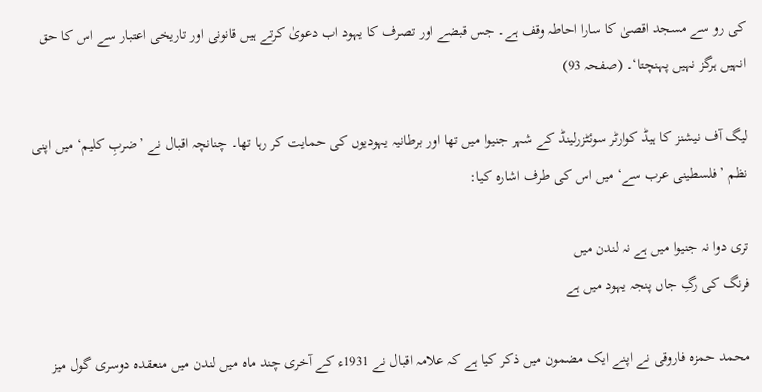کی رو سے مسجد اقصیٰ کا سارا احاطہ وقف ہے۔ جس قبضے اور تصرف کا یہود اب دعویٰ کرتے ہیں قانونی اور تاریخی اعتبار سے اس کا حق انہیں ہرگز نہیں پہنچتا‘۔ (صفحہ 93)

لیگ آف نیشنز کا ہیڈ کوارٹر سوئٹزرلینڈ کے شہر جنیوا میں تھا اور برطانیہ یہودیوں کی حمایت کر رہا تھا۔ چنانچہ اقبال نے ’ضربِ کلیم‘ میں اپنی نظم ’فلسطینی عرب سے‘ میں اس کی طرف اشارہ کیا:

تری دوا نہ جنیوا میں ہے نہ لندن میں
فرنگ کی رگِ جاں پنجہ یہود میں ہے

محمد حمزہ فاروقی نے اپنے ایک مضمون میں ذکر کیا ہے کہ علامہ اقبال نے 1931ء کے آخری چند ماہ میں لندن میں منعقدہ دوسری گول میز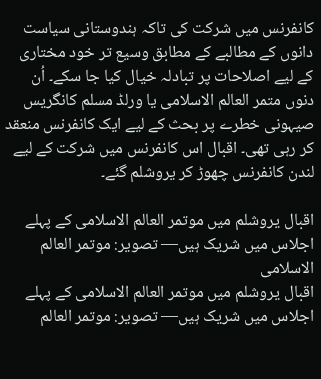کانفرنس میں شرکت کی تاکہ ہندوستانی سیاست دانوں کے مطالبے کے مطابق وسیع تر خود مختاری کے لیے اصلاحات پر تبادلہ خیال کیا جا سکے۔ اُن دنوں متمر العالم الاسلامی یا ورلڈ مسلم کانگریس صیہونی خطرے پر بحث کے لیے ایک کانفرنس منعقد کر رہی تھی۔ اقبال اس کانفرنس میں شرکت کے لیے لندن کانفرنس چھوڑ کر یروشلم گئے۔

اقبال یروشلم میں موتمر العالم الاسلامی کے پہلے اجلاس میں شریک ہیں— تصویر: موتمر العالم الاسلامی
اقبال یروشلم میں موتمر العالم الاسلامی کے پہلے اجلاس میں شریک ہیں— تصویر: موتمر العالم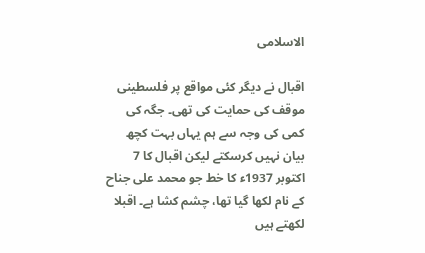الاسلامی

اقبال نے دیگر کئی مواقع پر فلسطینی موقف کی حمایت کی تھی۔ جگہ کی کمی کی وجہ سے ہم یہاں بہت کچھ بیان نہیں کرسکتے لیکن اقبال کا 7 اکتوبر 1937ء کا خط جو محمد علی جناح کے نام لکھا گیا تھا، چشم کشا ہے۔ اقبلا لکھتے ہیں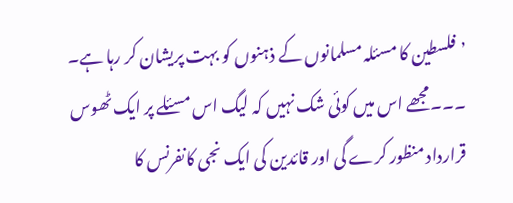’فلسطین کا مسئلہ مسلمانوں کے ذہنوں کو بہت پریشان کر رہا ہے۔ ۔۔۔مجھے اس میں کوئی شک نہیں کہ لیگ اس مسئلے پر ایک ٹھوس قرارداد منظور کرے گی اور قائدین کی ایک نجی کانفرنس کا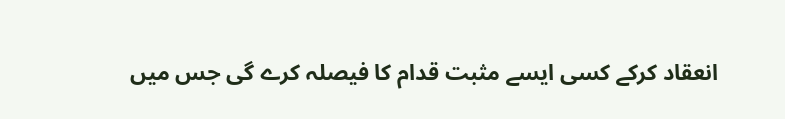انعقاد کرکے کسی ایسے مثبت قدام کا فیصلہ کرے گی جس میں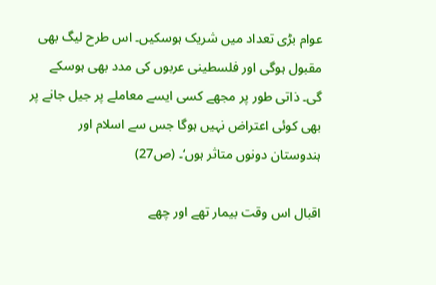عوام بڑی تعداد میں شریک ہوسکیں۔ اس طرح لیگ بھی مقبول ہوگی اور فلسطینی عربوں کی مدد بھی ہوسکے گی۔ ذاتی طور پر مجھے کسی ایسے معاملے پر جیل جانے پر بھی کوئی اعتراض نہیں ہوگا جس سے اسلام اور ہندوستان دونوں متاثر ہوں‘۔ (ص27)

اقبال اس وقت بیمار تھے اور چھے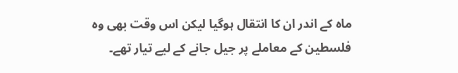ماہ کے اندر ان کا انتقال ہوگیا لیکن اس وقت بھی وہ فلسطین کے معاملے پر جیل جانے کے لیے تیار تھے۔